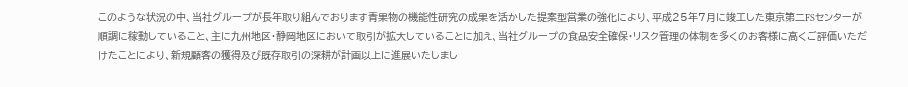このような状況の中、当社グループが長年取り組んでおります青果物の機能性研究の成果を活かした提案型営業の強化により、平成25年7月に竣工した東京第二FSセンターが順調に稼動していること、主に九州地区・静岡地区において取引が拡大していることに加え、当社グループの食品安全確保・リスク管理の体制を多くのお客様に高くご評価いただけたことにより、新規顧客の獲得及び既存取引の深耕が計画以上に進展いたしまし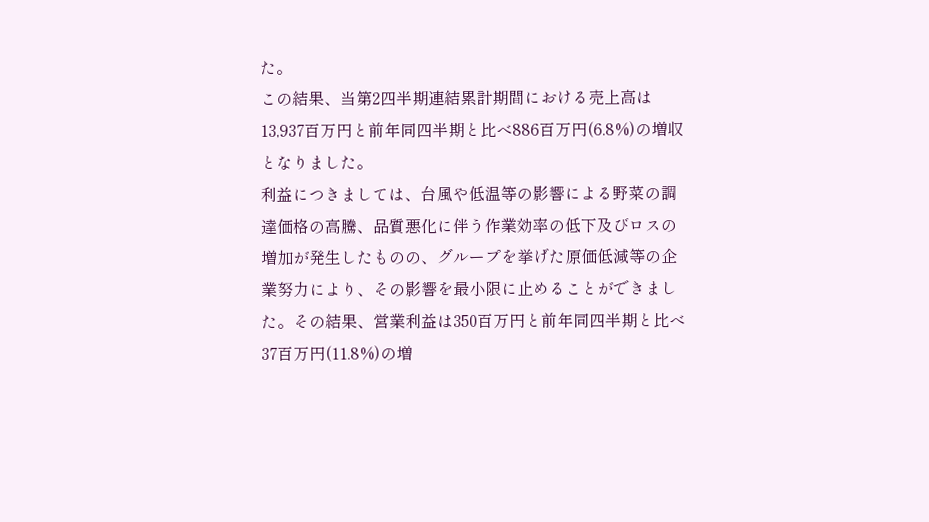た。
この結果、当第2四半期連結累計期間における売上高は13,937百万円と前年同四半期と比べ886百万円(6.8%)の増収となりました。
利益につきましては、台風や低温等の影響による野菜の調達価格の高騰、品質悪化に伴う作業効率の低下及びロスの増加が発生したものの、グループを挙げた原価低減等の企業努力により、その影響を最小限に止めることができました。その結果、営業利益は350百万円と前年同四半期と比べ37百万円(11.8%)の増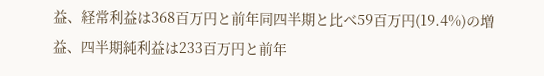益、経常利益は368百万円と前年同四半期と比べ59百万円(19.4%)の増益、四半期純利益は233百万円と前年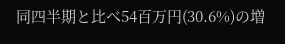同四半期と比べ54百万円(30.6%)の増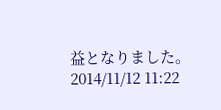益となりました。
2014/11/12 11:22